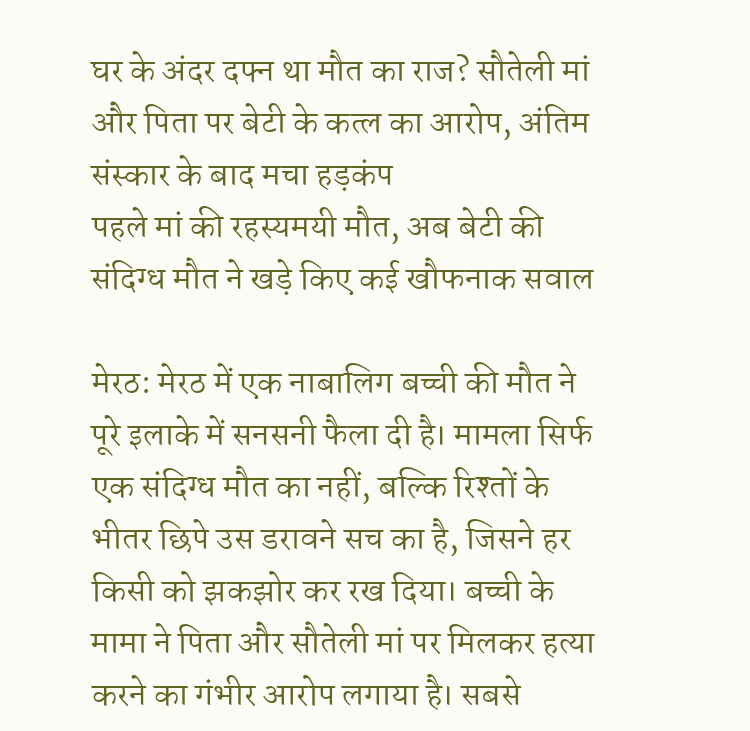घर के अंदर दफ्न था मौत का राज? सौतेली मां और पिता पर बेटी के कत्ल का आरोप, अंतिम संस्कार के बाद मचा हड़कंप
पहले मां की रहस्यमयी मौत, अब बेटी की संदिग्ध मौत ने खड़े किए कई खौफनाक सवाल

मेरठ: मेरठ में एक नाबालिग बच्ची की मौत ने पूरे इलाके में सनसनी फैला दी है। मामला सिर्फ एक संदिग्ध मौत का नहीं, बल्कि रिश्तों के भीतर छिपे उस डरावने सच का है, जिसने हर किसी को झकझोर कर रख दिया। बच्ची के मामा ने पिता और सौतेली मां पर मिलकर हत्या करने का गंभीर आरोप लगाया है। सबसे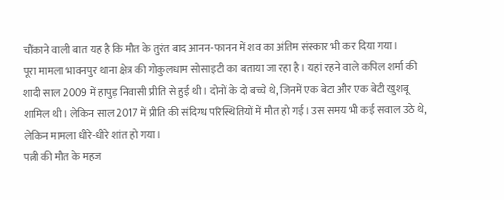चौंकाने वाली बात यह है कि मौत के तुरंत बाद आनन-फानन में शव का अंतिम संस्कार भी कर दिया गया।
पूरा मामला भावनपुर थाना क्षेत्र की गोकुलधाम सोसाइटी का बताया जा रहा है। यहां रहने वाले कपिल शर्मा की शादी साल 2009 में हापुड़ निवासी प्रीति से हुई थी। दोनों के दो बच्चे थे, जिनमें एक बेटा और एक बेटी खुशबू शामिल थी। लेकिन साल 2017 में प्रीति की संदिग्ध परिस्थितियों में मौत हो गई। उस समय भी कई सवाल उठे थे, लेकिन मामला धीरे-धीरे शांत हो गया।
पत्नी की मौत के महज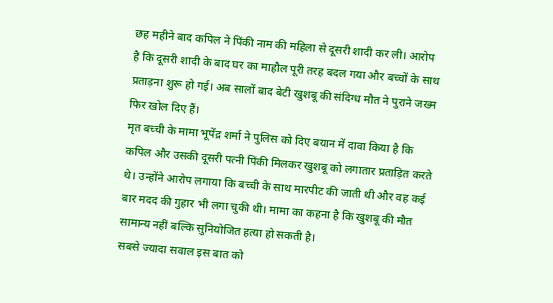छह महीने बाद कपिल ने पिंकी नाम की महिला से दूसरी शादी कर ली। आरोप है कि दूसरी शादी के बाद घर का माहौल पूरी तरह बदल गया और बच्चों के साथ प्रताड़ना शुरू हो गई। अब सालों बाद बेटी खुशबू की संदिग्ध मौत ने पुराने जख्म फिर खोल दिए हैं।
मृत बच्ची के मामा भूपेंद्र शर्मा ने पुलिस को दिए बयान में दावा किया है कि कपिल और उसकी दूसरी पत्नी पिंकी मिलकर खुशबू को लगातार प्रताड़ित करते थे। उन्होंने आरोप लगाया कि बच्ची के साथ मारपीट की जाती थी और वह कई बार मदद की गुहार भी लगा चुकी थी। मामा का कहना है कि खुशबू की मौत सामान्य नहीं बल्कि सुनियोजित हत्या हो सकती है।
सबसे ज्यादा सवाल इस बात को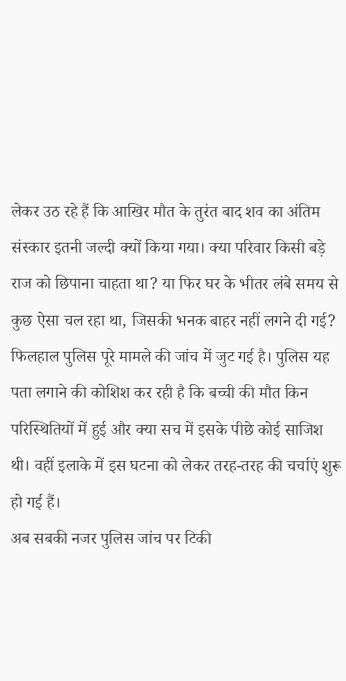लेकर उठ रहे हैं कि आखिर मौत के तुरंत बाद शव का अंतिम संस्कार इतनी जल्दी क्यों किया गया। क्या परिवार किसी बड़े राज को छिपाना चाहता था? या फिर घर के भीतर लंबे समय से कुछ ऐसा चल रहा था, जिसकी भनक बाहर नहीं लगने दी गई?
फिलहाल पुलिस पूरे मामले की जांच में जुट गई है। पुलिस यह पता लगाने की कोशिश कर रही है कि बच्ची की मौत किन परिस्थितियों में हुई और क्या सच में इसके पीछे कोई साजिश थी। वहीं इलाके में इस घटना को लेकर तरह-तरह की चर्चाएं शुरू हो गई हैं।
अब सबकी नजर पुलिस जांच पर टिकी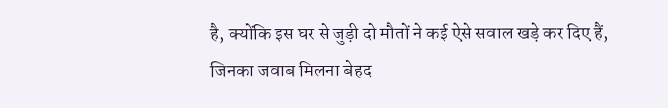है, क्योंकि इस घर से जुड़ी दो मौतों ने कई ऐसे सवाल खड़े कर दिए हैं, जिनका जवाब मिलना बेहद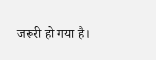जरूरी हो गया है।